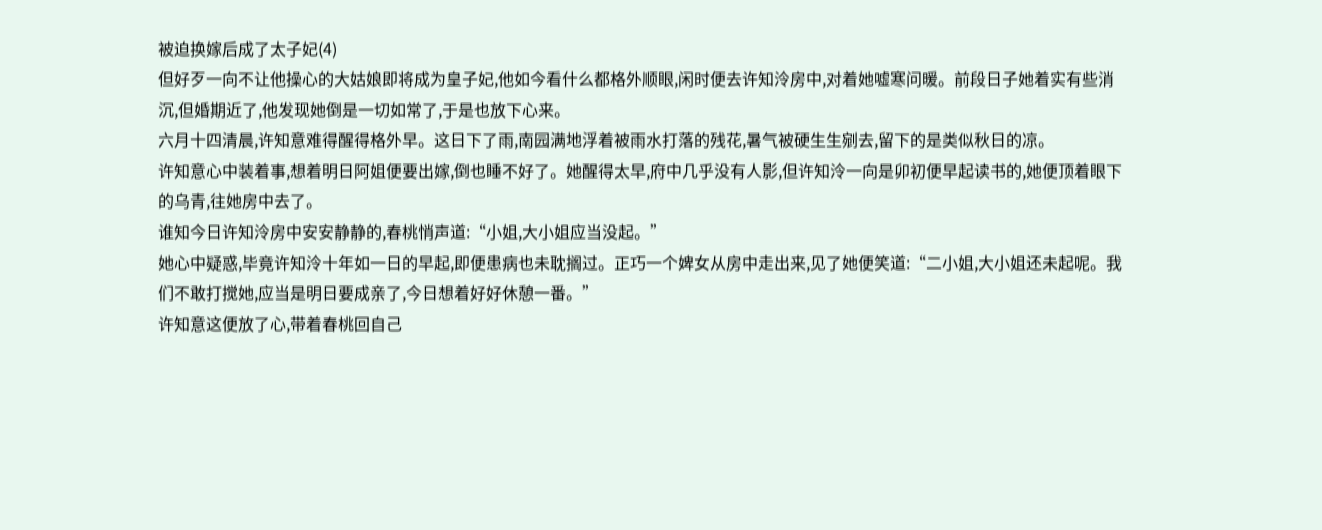被迫换嫁后成了太子妃(4)
但好歹一向不让他操心的大姑娘即将成为皇子妃,他如今看什么都格外顺眼,闲时便去许知泠房中,对着她嘘寒问暖。前段日子她着实有些消沉,但婚期近了,他发现她倒是一切如常了,于是也放下心来。
六月十四清晨,许知意难得醒得格外早。这日下了雨,南园满地浮着被雨水打落的残花,暑气被硬生生剜去,留下的是类似秋日的凉。
许知意心中装着事,想着明日阿姐便要出嫁,倒也睡不好了。她醒得太早,府中几乎没有人影,但许知泠一向是卯初便早起读书的,她便顶着眼下的乌青,往她房中去了。
谁知今日许知泠房中安安静静的,春桃悄声道:“小姐,大小姐应当没起。”
她心中疑惑,毕竟许知泠十年如一日的早起,即便患病也未耽搁过。正巧一个婢女从房中走出来,见了她便笑道:“二小姐,大小姐还未起呢。我们不敢打搅她,应当是明日要成亲了,今日想着好好休憩一番。”
许知意这便放了心,带着春桃回自己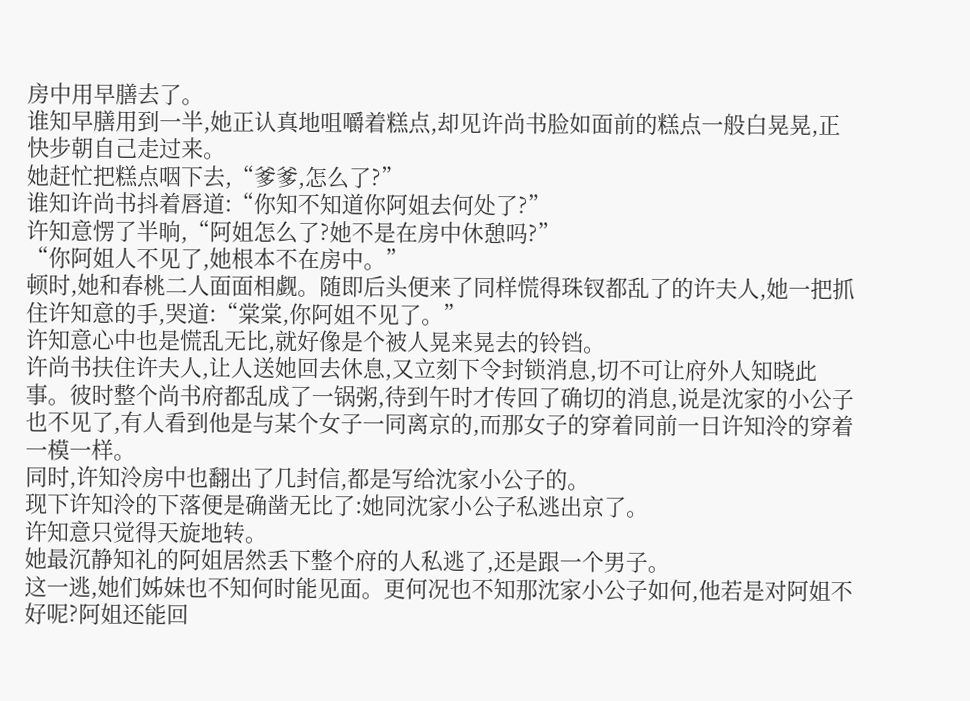房中用早膳去了。
谁知早膳用到一半,她正认真地咀嚼着糕点,却见许尚书脸如面前的糕点一般白晃晃,正快步朝自己走过来。
她赶忙把糕点咽下去,“爹爹,怎么了?”
谁知许尚书抖着唇道:“你知不知道你阿姐去何处了?”
许知意愣了半晌,“阿姐怎么了?她不是在房中休憩吗?”
“你阿姐人不见了,她根本不在房中。”
顿时,她和春桃二人面面相觑。随即后头便来了同样慌得珠钗都乱了的许夫人,她一把抓住许知意的手,哭道:“棠棠,你阿姐不见了。”
许知意心中也是慌乱无比,就好像是个被人晃来晃去的铃铛。
许尚书扶住许夫人,让人送她回去休息,又立刻下令封锁消息,切不可让府外人知晓此事。彼时整个尚书府都乱成了一锅粥,待到午时才传回了确切的消息,说是沈家的小公子也不见了,有人看到他是与某个女子一同离京的,而那女子的穿着同前一日许知泠的穿着一模一样。
同时,许知泠房中也翻出了几封信,都是写给沈家小公子的。
现下许知泠的下落便是确凿无比了:她同沈家小公子私逃出京了。
许知意只觉得天旋地转。
她最沉静知礼的阿姐居然丢下整个府的人私逃了,还是跟一个男子。
这一逃,她们姊妹也不知何时能见面。更何况也不知那沈家小公子如何,他若是对阿姐不好呢?阿姐还能回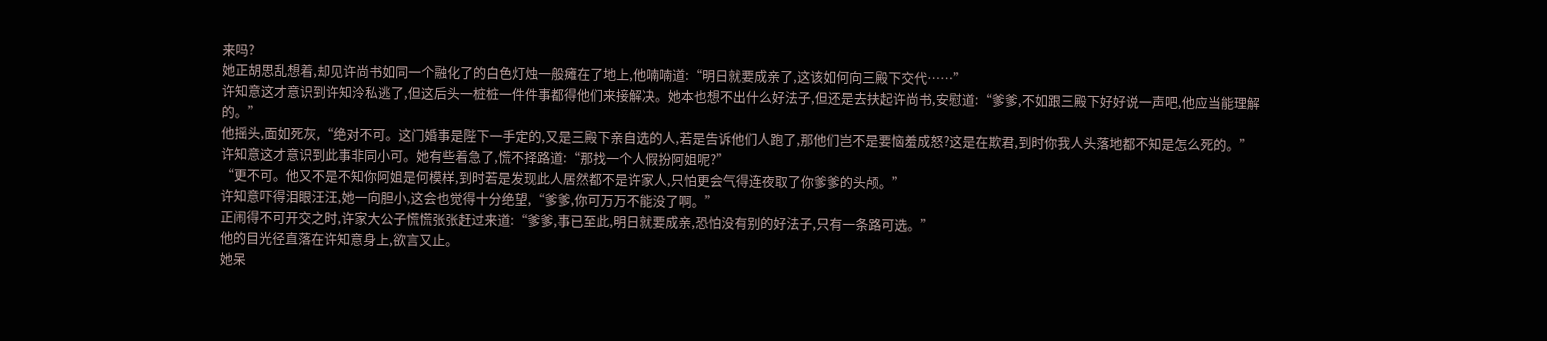来吗?
她正胡思乱想着,却见许尚书如同一个融化了的白色灯烛一般瘫在了地上,他喃喃道:“明日就要成亲了,这该如何向三殿下交代……”
许知意这才意识到许知泠私逃了,但这后头一桩桩一件件事都得他们来接解决。她本也想不出什么好法子,但还是去扶起许尚书,安慰道:“爹爹,不如跟三殿下好好说一声吧,他应当能理解的。”
他摇头,面如死灰,“绝对不可。这门婚事是陛下一手定的,又是三殿下亲自选的人,若是告诉他们人跑了,那他们岂不是要恼羞成怒?这是在欺君,到时你我人头落地都不知是怎么死的。”
许知意这才意识到此事非同小可。她有些着急了,慌不择路道:“那找一个人假扮阿姐呢?”
“更不可。他又不是不知你阿姐是何模样,到时若是发现此人居然都不是许家人,只怕更会气得连夜取了你爹爹的头颅。”
许知意吓得泪眼汪汪,她一向胆小,这会也觉得十分绝望,“爹爹,你可万万不能没了啊。”
正闹得不可开交之时,许家大公子慌慌张张赶过来道:“爹爹,事已至此,明日就要成亲,恐怕没有别的好法子,只有一条路可选。”
他的目光径直落在许知意身上,欲言又止。
她呆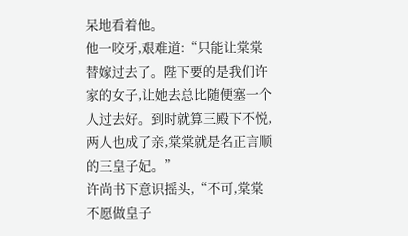呆地看着他。
他一咬牙,艰难道:“只能让棠棠替嫁过去了。陛下要的是我们许家的女子,让她去总比随便塞一个人过去好。到时就算三殿下不悦,两人也成了亲,棠棠就是名正言顺的三皇子妃。”
许尚书下意识摇头,“不可,棠棠不愿做皇子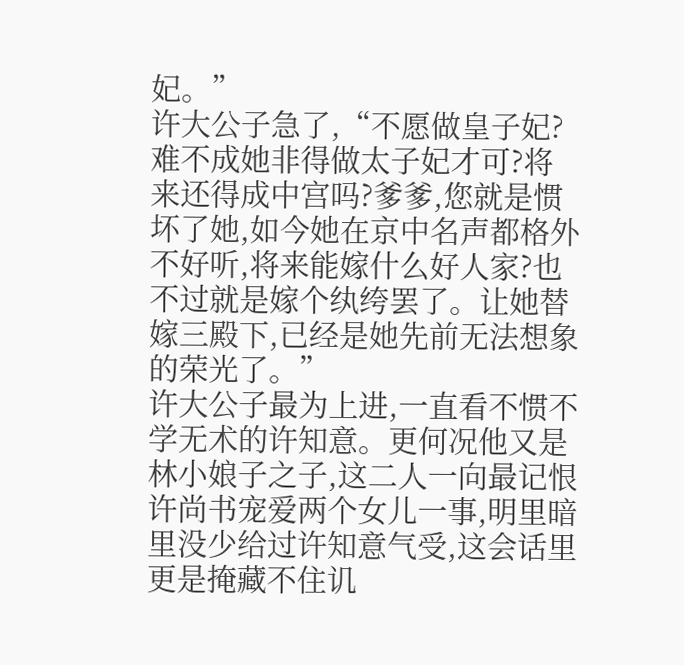妃。”
许大公子急了,“不愿做皇子妃?难不成她非得做太子妃才可?将来还得成中宫吗?爹爹,您就是惯坏了她,如今她在京中名声都格外不好听,将来能嫁什么好人家?也不过就是嫁个纨绔罢了。让她替嫁三殿下,已经是她先前无法想象的荣光了。”
许大公子最为上进,一直看不惯不学无术的许知意。更何况他又是林小娘子之子,这二人一向最记恨许尚书宠爱两个女儿一事,明里暗里没少给过许知意气受,这会话里更是掩藏不住讥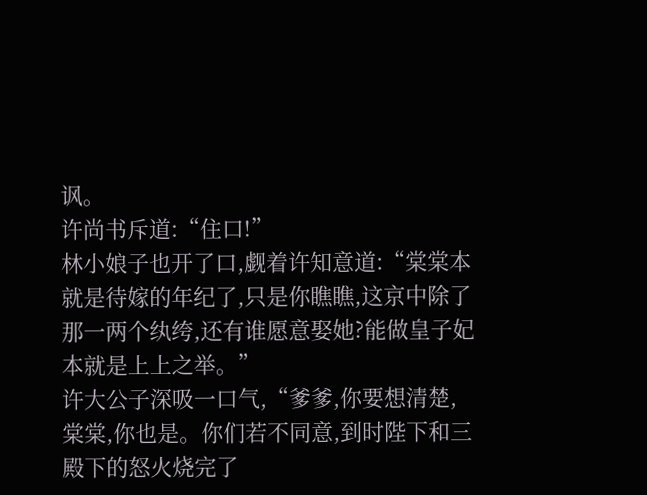讽。
许尚书斥道:“住口!”
林小娘子也开了口,觑着许知意道:“棠棠本就是待嫁的年纪了,只是你瞧瞧,这京中除了那一两个纨绔,还有谁愿意娶她?能做皇子妃本就是上上之举。”
许大公子深吸一口气,“爹爹,你要想清楚,棠棠,你也是。你们若不同意,到时陛下和三殿下的怒火烧完了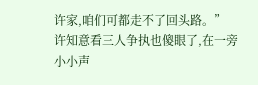许家,咱们可都走不了回头路。”
许知意看三人争执也傻眼了,在一旁小小声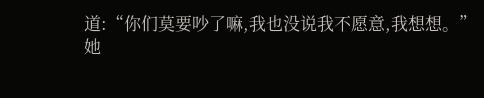道:“你们莫要吵了嘛,我也没说我不愿意,我想想。”
她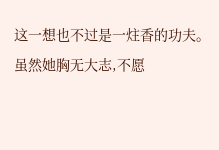这一想也不过是一炷香的功夫。
虽然她胸无大志,不愿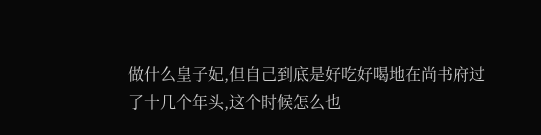做什么皇子妃,但自己到底是好吃好喝地在尚书府过了十几个年头,这个时候怎么也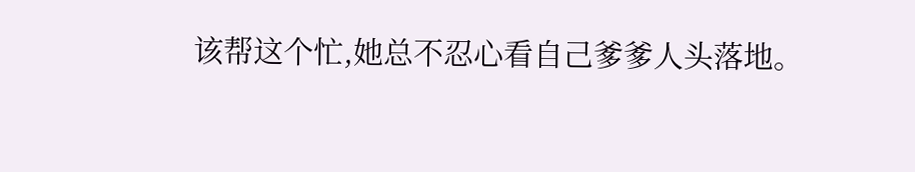该帮这个忙,她总不忍心看自己爹爹人头落地。